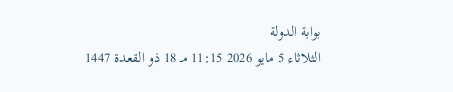بوابة الدولة
الثلاثاء 5 مايو 2026 11:15 مـ 18 ذو القعدة 1447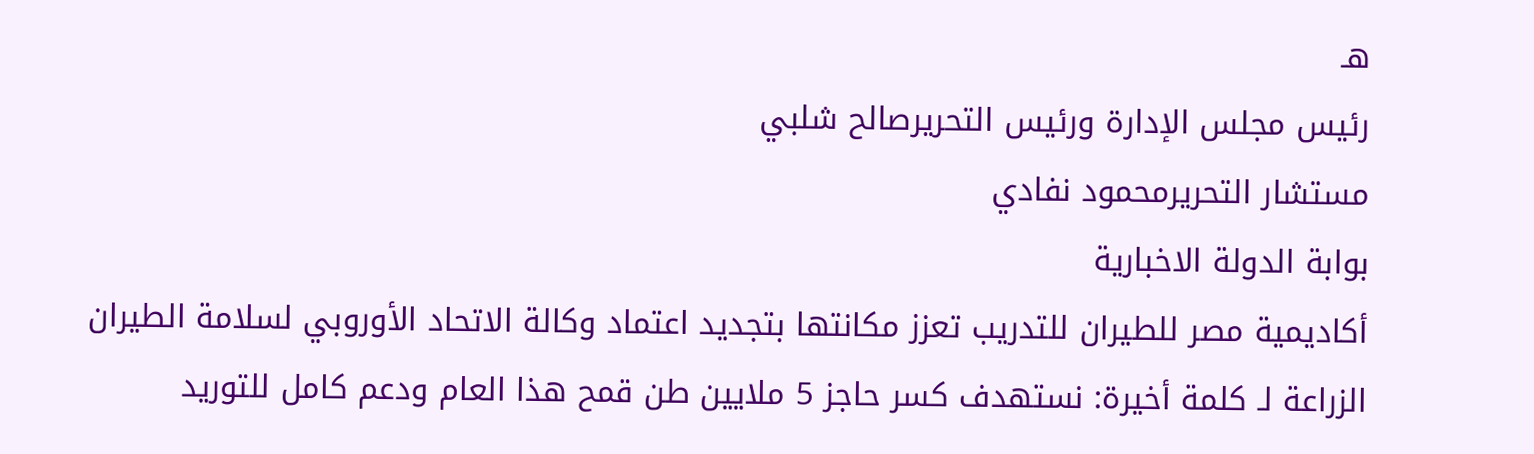هـ
رئيس مجلس الإدارة ورئيس التحريرصالح شلبي
مستشار التحريرمحمود نفادي
بوابة الدولة الاخبارية
أكاديمية مصر للطيران للتدريب تعزز مكانتها بتجديد اعتماد وكالة الاتحاد الأوروبي لسلامة الطيران الزراعة لـ كلمة أخيرة: نستهدف كسر حاجز 5 ملايين طن قمح هذا العام ودعم كامل للتوريد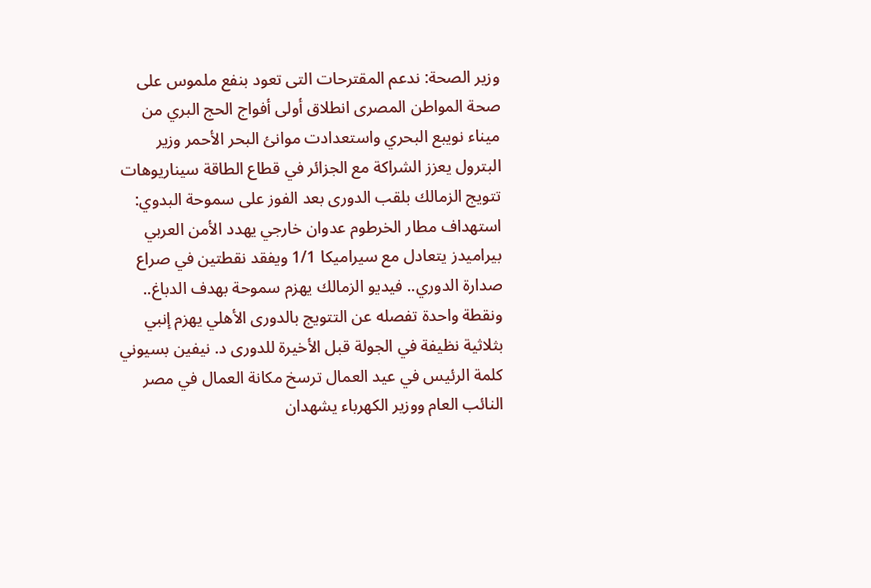وزير الصحة: ندعم المقترحات التى تعود بنفع ملموس على صحة المواطن المصرى انطلاق أولى أفواج الحج البري من ميناء نويبع البحري واستعدادت موانئ البحر الأحمر وزير البترول يعزز الشراكة مع الجزائر في قطاع الطاقة سيناريوهات تتويج الزمالك بلقب الدورى بعد الفوز على سموحة البدوي: استهداف مطار الخرطوم عدوان خارجي يهدد الأمن العربي بيراميدز يتعادل مع سيراميكا 1/1 ويفقد نقطتين في صراع صدارة الدوري.. فيديو الزمالك يهزم سموحة بهدف الدباغ.. ونقطة واحدة تفصله عن التتويج بالدورى الأهلي يهزم إنبي بثلاثية نظيفة في الجولة قبل الأخيرة للدورى د. نيفين بسيوني كلمة الرئيس في عيد العمال ترسخ مكانة العمال في مصر النائب العام ووزير الكهرباء يشهدان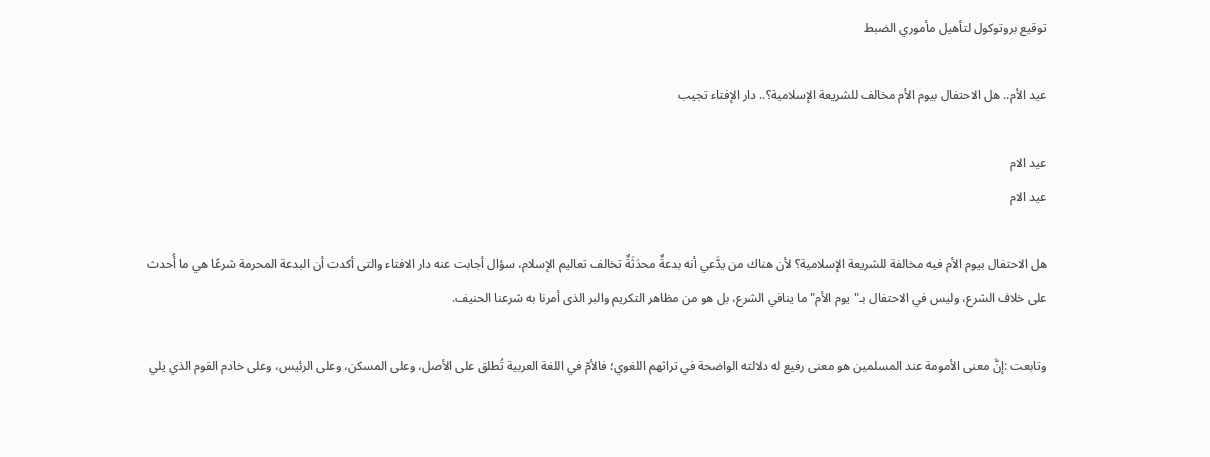توقيع بروتوكول لتأهيل مأموري الضبط

عيد الأم.. هل الاحتفال بيوم الأم مخالف للشريعة الإسلامية؟.. دار الإفتاء تجيب

عيد الام
عيد الام

هل الاحتفال بيوم الأم فيه مخالفة للشريعة الإسلامية؟ لأن هناك من يدَّعي أنه بدعةٌ محدَثَةٌ تخالف تعاليم الإسلام، سؤال أجابت عنه دار الافتاء والتى أكدت أن البدعة المحرمة شرعًا هي ما أُحدث على خلاف الشرع، وليس في الاحتفال بـ"يوم الأم" ما ينافي الشرع، بل هو من مظاهر التكريم والبر الذى أمرنا به شرعنا الحنيف.

وتابعت :إنَّ معنى الأمومة عند المسلمين هو معنى رفيع له دلالته الواضحة في تراثهم اللغوي؛ فالأمّ في اللغة العربية تُطلق على الأصل، وعلى المسكن، وعلى الرئيس، وعلى خادم القوم الذي يلي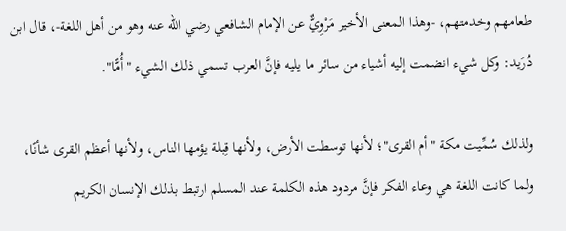طعامهم وخدمتهم، -وهذا المعنى الأخير مَرْوِيٌّ عن الإمام الشافعي رضي الله عنه وهو من أهل اللغة-، قال ابن دُرَيد: وكل شيء انضمت إليه أشياء من سائر ما يليه فإنَّ العرب تسمي ذلك الشيء "أُمًّا".

ولذلك سُمِّيت مكة "أم القرى"؛ لأنها توسطت الأرض، ولأنها قِبلة يؤمها الناس، ولأنها أعظم القرى شأنًا، ولما كانت اللغة هي وعاء الفكر فإنَّ مردود هذه الكلمة عند المسلم ارتبط بذلك الإنسان الكريم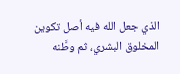الذي جعل الله فيه أصل تكوين المخلوق البشري، ثم وطَّنه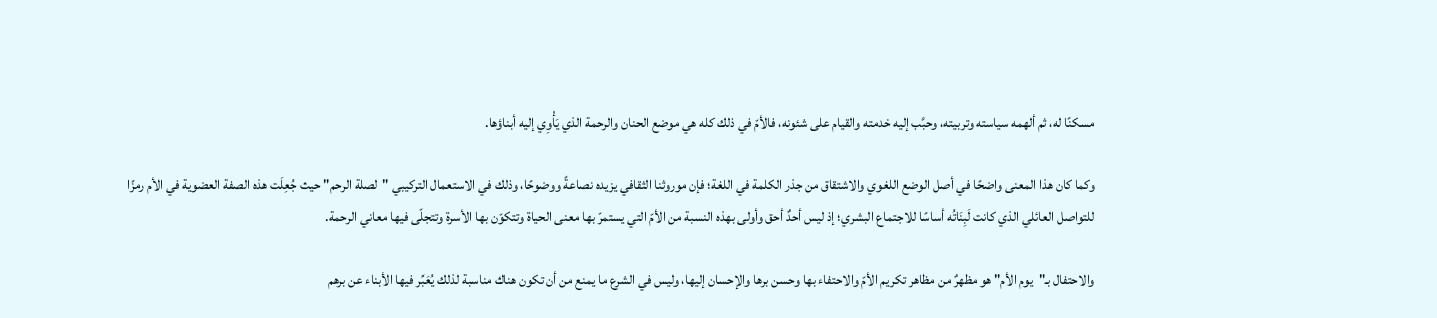مسكنًا له، ثم ألهمه سياسته وتربيته، وحبَّب إليه خدمته والقيام على شئونه، فالأمّ في ذلك كله هي موضع الحنان والرحمة الذي يَأْوِي إليه أبناؤها.

وكما كان هذا المعنى واضحًا في أصل الوضع اللغوي والاشتقاق من جذر الكلمة في اللغة؛ فإن موروثنا الثقافي يزيده نصاعةً ووضوحًا، وذلك في الاستعمال التركيبي "لصلة الرحم" حيث جُعِلَت هذه الصفة العضوية في الأم رمزًا للتواصل العائلي الذي كانت لَبِنَاتُه أساسًا للاجتماع البشري؛ إذ ليس أحدٌ أحق وأولى بهذه النسبة من الأمّ التي يستمرّ بها معنى الحياة وتتكوّن بها الأسرة وتتجلّى فيها معاني الرحمة.

والاحتفال بـ"يوم الأم" هو مظهرٌ من مظاهر تكريم الأمّ والاحتفاء بها وحسن برها والإحسان إليها، وليس في الشرع ما يمنع من أن تكون هناك مناسبة لذلك يُعَبِّر فيها الأبناء عن برهم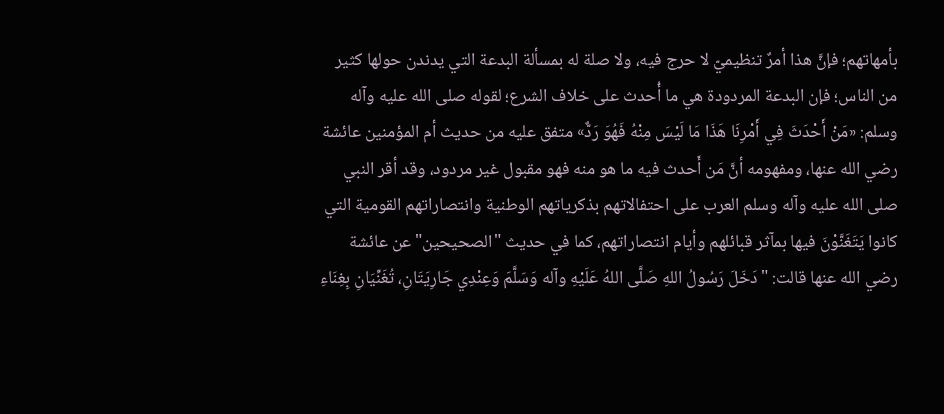بأمهاتهم؛ فإنَّ هذا أمرٌ تنظيميّ لا حرج فيه، ولا صلة له بمسألة البدعة التي يدندن حولها كثير من الناس؛ فإن البدعة المردودة هي ما أُحدث على خلاف الشرع؛ لقوله صلى الله عليه وآله وسلم: «مَنْ أَحْدَثَ فِي أَمْرِنَا هَذَا مَا لَيْسَ مِنْهُ فَهُوَ رَدٌّ» متفق عليه من حديث أم المؤمنين عائشة رضي الله عنها، ومفهومه أنَّ مَن أَحدث فيه ما هو منه فهو مقبول غير مردود، وقد أقر النبي صلى الله عليه وآله وسلم العرب على احتفالاتهم بذكرياتهم الوطنية وانتصاراتهم القومية التي كانوا يَتَغَنَّوْنَ فيها بمآثر قبائلهم وأيام انتصاراتهم، كما في حديث "الصحيحين" عن عائشة رضي الله عنها قالت: "دَخَلَ رَسُولُ اللهِ صَلَّى اللهُ عَلَيْهِ وآله وَسَلَّمَ وَعِنْدِي جَارِيَتَانِ، تُغَنِّيَانِ بِغِنَاءِ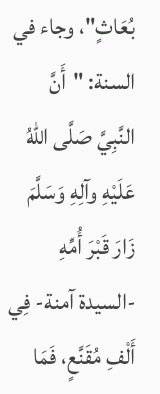بُعَاثٍ"، وجاء في السنة: "أَنَّ النَّبِيَّ صَلَّى اللهُ عَلَيْهِ وآلِهِ وَسَلَّمَ زَارَ قَبْرَ أُمِّهِ -السيدة آمنة- فِي أَلْفِ مُقَنَّعٍ، فَمَا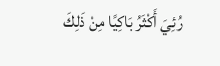رُئِيَ أَكْثَرُ بَاكِيًا مِنْ ذَلِكَ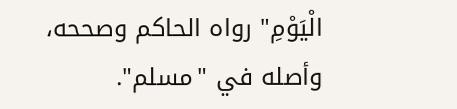الْيَوْمِ" رواه الحاكم وصححه، وأصله في "مسلم".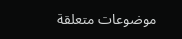موضوعات متعلقة